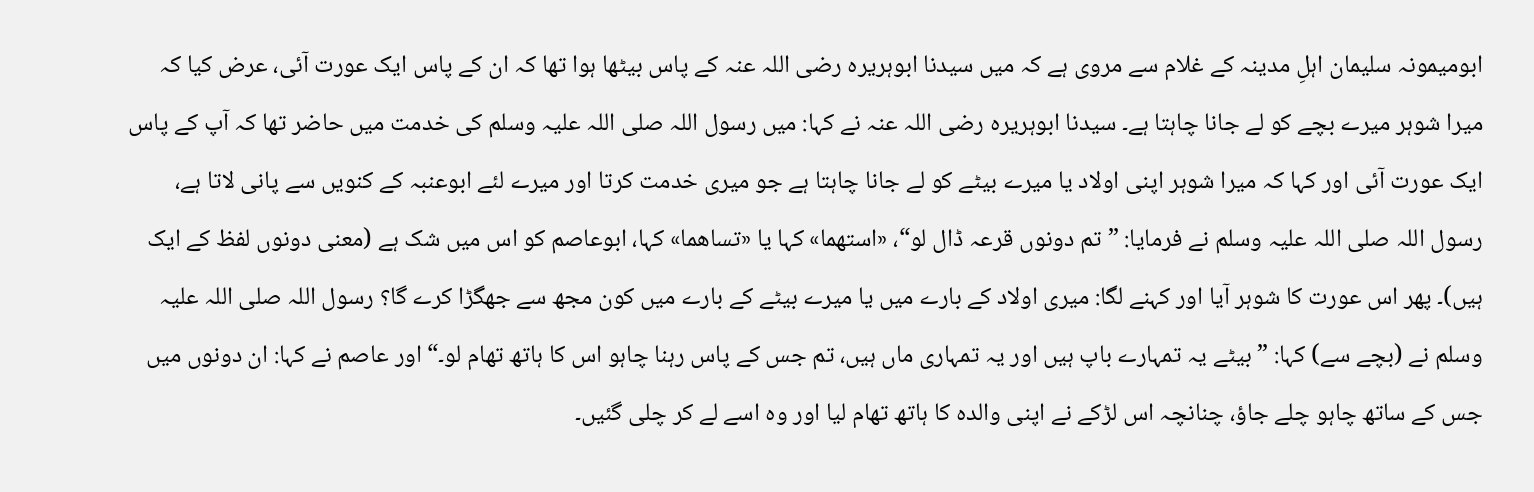ابومیمونہ سلیمان اہلِ مدینہ کے غلام سے مروی ہے کہ میں سیدنا ابوہریرہ رضی اللہ عنہ کے پاس بیٹھا ہوا تھا کہ ان کے پاس ایک عورت آئی، عرض کیا کہ میرا شوہر میرے بچے کو لے جانا چاہتا ہے۔ سیدنا ابوہریرہ رضی اللہ عنہ نے کہا: میں رسول اللہ صلی اللہ علیہ وسلم کی خدمت میں حاضر تھا کہ آپ کے پاس ایک عورت آئی اور کہا کہ میرا شوہر اپنی اولاد یا میرے بیٹے کو لے جانا چاہتا ہے جو میری خدمت کرتا اور میرے لئے ابوعنبہ کے کنویں سے پانی لاتا ہے، رسول اللہ صلی اللہ علیہ وسلم نے فرمایا: ”تم دونوں قرعہ ڈال لو“، «استهما» کہا یا «تساهما» کہا، ابوعاصم کو اس میں شک ہے (معنی دونوں لفظ کے ایک ہیں)۔ پھر اس عورت کا شوہر آیا اور کہنے لگا: میری اولاد کے بارے میں یا میرے بیٹے کے بارے میں کون مجھ سے جھگڑا کرے گا؟ رسول اللہ صلی اللہ علیہ وسلم نے (بچے سے) کہا: ”بیٹے یہ تمہارے باپ ہیں اور یہ تمہاری ماں ہیں، تم جس کے پاس رہنا چاہو اس کا ہاتھ تھام لو۔“ اور عاصم نے کہا: ان دونوں میں جس کے ساتھ چاہو چلے جاؤ، چنانچہ اس لڑکے نے اپنی والدہ کا ہاتھ تھام لیا اور وہ اسے لے کر چلی گئیں۔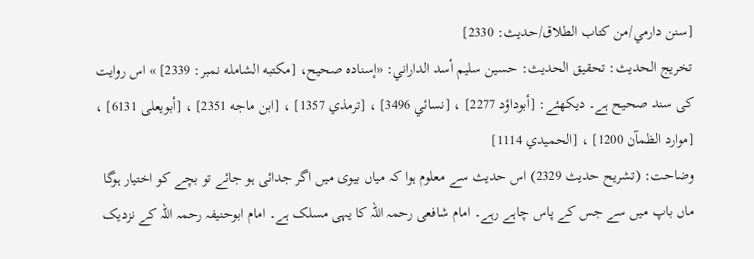[سنن دارمي/من كتاب الطلاق/حدیث: 2330]
تخریج الحدیث: تحقيق الحديث: حسين سليم أسد الداراني: «إسناده صحيح، [مكتبه الشامله نمبر: 2339] » اس روایت کی سند صحیح ہے۔ دیکھئے: [أبوداؤد 2277] ، [نسائي 3496] ، [ترمذي 1357] ، [ابن ماجه 2351] ، [أبويعلی 6131] ، [موارد الظمآن 1200] ، [الحميدي 1114]
وضاحت: (تشریح حدیث 2329) اس حدیث سے معلوم ہوا کہ میاں بیوی میں اگر جدائی ہو جائے تو بچے کو اختیار ہوگا ماں باپ میں سے جس کے پاس چاہے رہے۔ امام شافعی رحمہ اللہ کا یہی مسلک ہے۔ امام ابوحنیفہ رحمہ اللہ کے نزدیک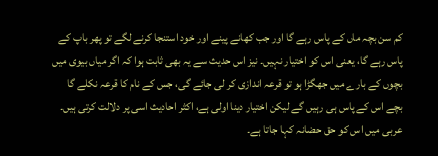کم سن بچہ ماں کے پاس رہے گا اور جب کھانے پینے اور خود استنجا کرنے لگے تو پھر باپ کے پاس رہے گا، یعنی اس کو اختیار نہیں۔ نیز اس حدیث سے یہ بھی ثابت ہوا کہ اگر میاں بیوی میں بچوں کے بارے میں جھگڑا ہو تو قرعہ اندازی کر لی جائے گی، جس کے نام کا قرعہ نکلے گا بچے اس کے پاس ہی رہیں گے لیکن اختیار دینا اولی ہے، اکثر احادیث اسی پر دلالت کرتی ہیں۔ عربی میں اس کو حق حضانہ کہا جاتا ہے۔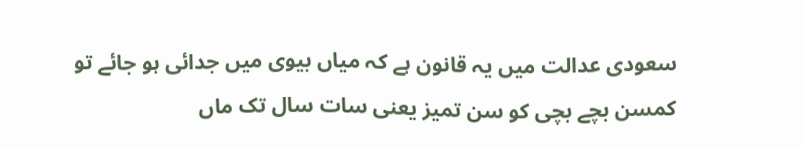سعودی عدالت میں یہ قانون ہے کہ میاں بیوی میں جدائی ہو جائے تو کمسن بچے بچی کو سن تمیز یعنی سات سال تک ماں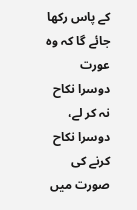کے پاس رکھا جائے گا کہ وہ عورت دوسرا نکاح نہ کر لے، دوسرا نکاح کرنے کی صورت میں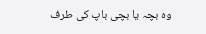وہ بچہ یا بچی باپ کی طرف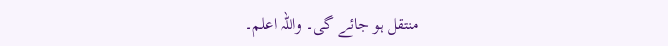منتقل ہو جائے گی۔ واللہ اعلم۔